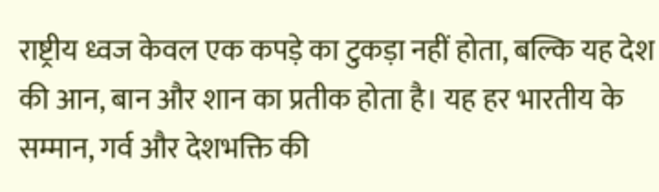राष्ट्रीय ध्वज केवल एक कपड़े का टुकड़ा नहीं होता, बल्कि यह देश की आन, बान और शान का प्रतीक होता है। यह हर भारतीय के सम्मान, गर्व और देशभक्ति की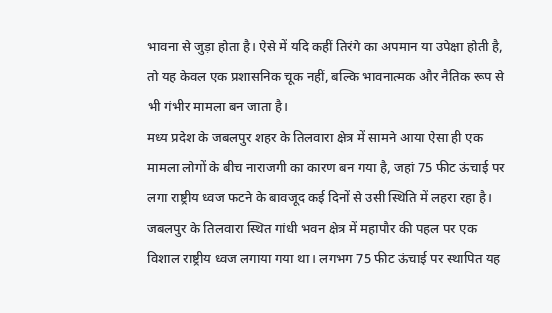भावना से जुड़ा होता है। ऐसे में यदि कहीं तिरंगे का अपमान या उपेक्षा होती है, तो यह केवल एक प्रशासनिक चूक नहीं, बल्कि भावनात्मक और नैतिक रूप से भी गंभीर मामला बन जाता है।
मध्य प्रदेश के जबलपुर शहर के तिलवारा क्षेत्र में सामने आया ऐसा ही एक मामला लोगों के बीच नाराजगी का कारण बन गया है, जहां 75 फीट ऊंचाई पर लगा राष्ट्रीय ध्वज फटने के बावजूद कई दिनों से उसी स्थिति में लहरा रहा है।
जबलपुर के तिलवारा स्थित गांधी भवन क्षेत्र में महापौर की पहल पर एक विशाल राष्ट्रीय ध्वज लगाया गया था। लगभग 75 फीट ऊंचाई पर स्थापित यह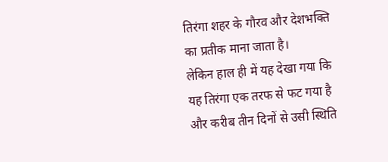तिरंगा शहर के गौरव और देशभक्ति का प्रतीक माना जाता है।
लेकिन हाल ही में यह देखा गया कि यह तिरंगा एक तरफ से फट गया है और करीब तीन दिनों से उसी स्थिति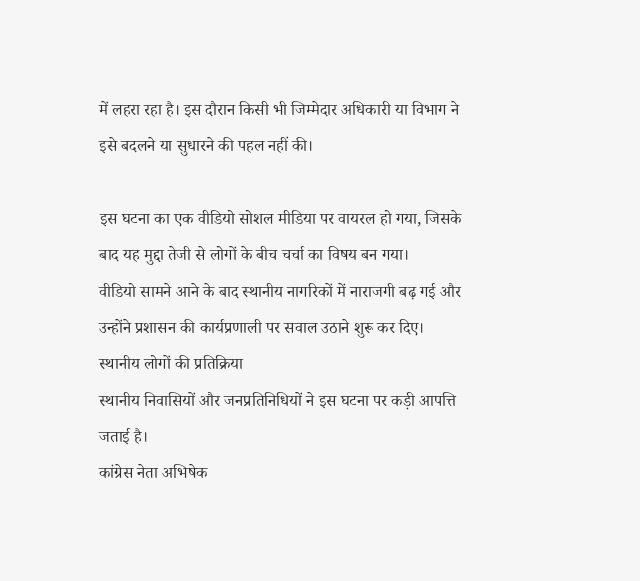में लहरा रहा है। इस दौरान किसी भी जिम्मेदार अधिकारी या विभाग ने इसे बदलने या सुधारने की पहल नहीं की।

इस घटना का एक वीडियो सोशल मीडिया पर वायरल हो गया, जिसके बाद यह मुद्दा तेजी से लोगों के बीच चर्चा का विषय बन गया।
वीडियो सामने आने के बाद स्थानीय नागरिकों में नाराजगी बढ़ गई और उन्होंने प्रशासन की कार्यप्रणाली पर सवाल उठाने शुरू कर दिए।
स्थानीय लोगों की प्रतिक्रिया
स्थानीय निवासियों और जनप्रतिनिधियों ने इस घटना पर कड़ी आपत्ति जताई है।
कांग्रेस नेता अभिषेक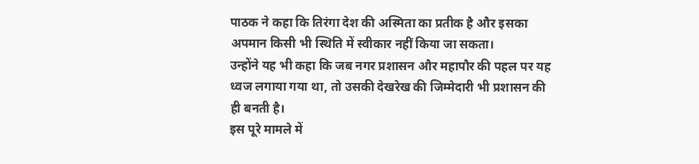पाठक ने कहा कि तिरंगा देश की अस्मिता का प्रतीक है और इसका अपमान किसी भी स्थिति में स्वीकार नहीं किया जा सकता।
उन्होंने यह भी कहा कि जब नगर प्रशासन और महापौर की पहल पर यह ध्वज लगाया गया था, तो उसकी देखरेख की जिम्मेदारी भी प्रशासन की ही बनती है।
इस पूरे मामले में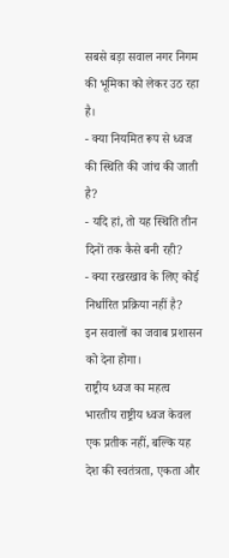सबसे बड़ा सवाल नगर निगम की भूमिका को लेकर उठ रहा है।
- क्या नियमित रूप से ध्वज की स्थिति की जांच की जाती है?
- यदि हां, तो यह स्थिति तीन दिनों तक कैसे बनी रही?
- क्या रखरखाव के लिए कोई निर्धारित प्रक्रिया नहीं है?
इन सवालों का जवाब प्रशासन को देना होगा।
राष्ट्रीय ध्वज का महत्व
भारतीय राष्ट्रीय ध्वज केवल एक प्रतीक नहीं, बल्कि यह देश की स्वतंत्रता, एकता और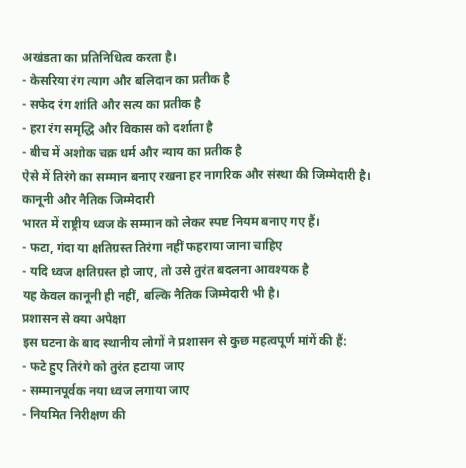अखंडता का प्रतिनिधित्व करता है।
- केसरिया रंग त्याग और बलिदान का प्रतीक है
- सफेद रंग शांति और सत्य का प्रतीक है
- हरा रंग समृद्धि और विकास को दर्शाता है
- बीच में अशोक चक्र धर्म और न्याय का प्रतीक है
ऐसे में तिरंगे का सम्मान बनाए रखना हर नागरिक और संस्था की जिम्मेदारी है।
कानूनी और नैतिक जिम्मेदारी
भारत में राष्ट्रीय ध्वज के सम्मान को लेकर स्पष्ट नियम बनाए गए हैं।
- फटा, गंदा या क्षतिग्रस्त तिरंगा नहीं फहराया जाना चाहिए
- यदि ध्वज क्षतिग्रस्त हो जाए, तो उसे तुरंत बदलना आवश्यक है
यह केवल कानूनी ही नहीं, बल्कि नैतिक जिम्मेदारी भी है।
प्रशासन से क्या अपेक्षा
इस घटना के बाद स्थानीय लोगों ने प्रशासन से कुछ महत्वपूर्ण मांगें की हैं:
- फटे हुए तिरंगे को तुरंत हटाया जाए
- सम्मानपूर्वक नया ध्वज लगाया जाए
- नियमित निरीक्षण की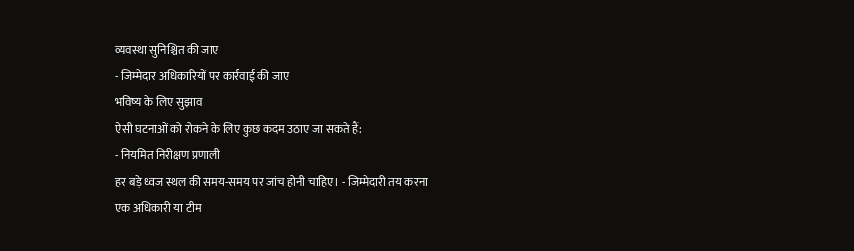व्यवस्था सुनिश्चित की जाए
- जिम्मेदार अधिकारियों पर कार्रवाई की जाए
भविष्य के लिए सुझाव
ऐसी घटनाओं को रोकने के लिए कुछ कदम उठाए जा सकते हैं:
- नियमित निरीक्षण प्रणाली
हर बड़े ध्वज स्थल की समय-समय पर जांच होनी चाहिए। - जिम्मेदारी तय करना
एक अधिकारी या टीम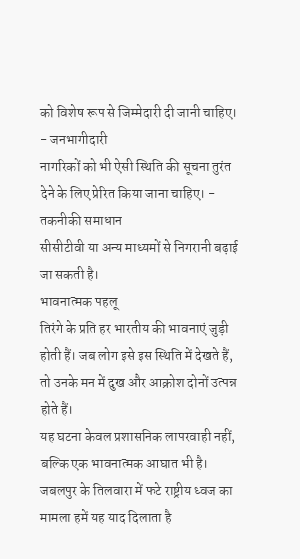को विशेष रूप से जिम्मेदारी दी जानी चाहिए। - जनभागीदारी
नागरिकों को भी ऐसी स्थिति की सूचना तुरंत देने के लिए प्रेरित किया जाना चाहिए। - तकनीकी समाधान
सीसीटीवी या अन्य माध्यमों से निगरानी बढ़ाई जा सकती है।
भावनात्मक पहलू
तिरंगे के प्रति हर भारतीय की भावनाएं जुड़ी होती हैं। जब लोग इसे इस स्थिति में देखते हैं, तो उनके मन में दुख और आक्रोश दोनों उत्पन्न होते हैं।
यह घटना केवल प्रशासनिक लापरवाही नहीं, बल्कि एक भावनात्मक आघात भी है।
जबलपुर के तिलवारा में फटे राष्ट्रीय ध्वज का मामला हमें यह याद दिलाता है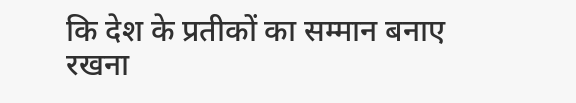कि देश के प्रतीकों का सम्मान बनाए रखना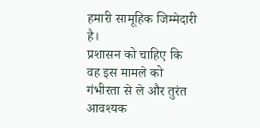हमारी सामूहिक जिम्मेदारी है।
प्रशासन को चाहिए कि वह इस मामले को गंभीरता से ले और तुरंत आवश्यक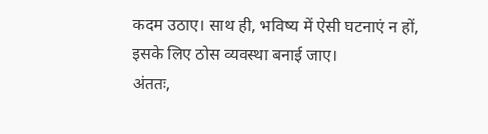कदम उठाए। साथ ही, भविष्य में ऐसी घटनाएं न हों, इसके लिए ठोस व्यवस्था बनाई जाए।
अंततः,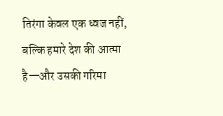तिरंगा केवल एक ध्वज नहीं, बल्कि हमारे देश की आत्मा है—और उसकी गरिमा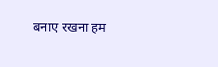बनाए रखना हम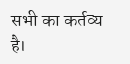सभी का कर्तव्य है।